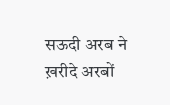सऊदी अरब ने ख़रीदे अरबों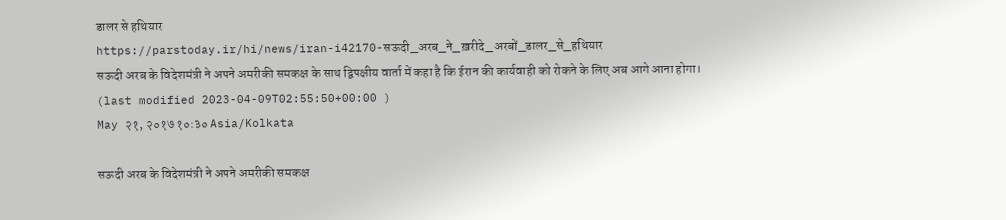डालर से हथियार
https://parstoday.ir/hi/news/iran-i42170-सऊदी_अरब_ने_ख़रीदे_अरबों_डालर_से_हथियार
सऊदी अरब के विदेशमंत्री ने अपने अमरीकी समकक्ष के साथ द्विपक्षीय वार्ता में कहा है कि ईरान की कार्यवाही को रोकने के लिए अब आगे आना होगा।
(last modified 2023-04-09T02:55:50+00:00 )
May २१, २०१७ १०:३० Asia/Kolkata

सऊदी अरब के विदेशमंत्री ने अपने अमरीकी समकक्ष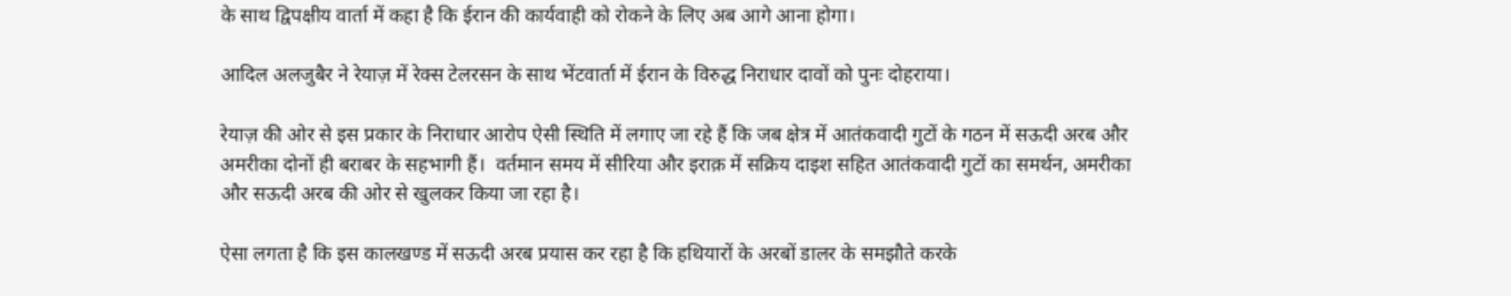के साथ द्विपक्षीय वार्ता में कहा है कि ईरान की कार्यवाही को रोकने के लिए अब आगे आना होगा।

आदिल अलजुबैर ने रेयाज़ में रेक्स टेलरसन के साथ भेंटवार्ता में ईरान के विरुद्ध निराधार दावों को पुनः दोहराया।

रेयाज़ की ओर से इस प्रकार के निराधार आरोप ऐसी स्थिति में लगाए जा रहे हैं कि जब क्षेत्र में आतंकवादी गुटों के गठन में सऊदी अरब और अमरीका दोनों ही बराबर के सहभागी हैं।  वर्तमान समय में सीरिया और इराक़ में सक्रिय दाइश सहित आतंकवादी गुटों का समर्थन, अमरीका और सऊदी अरब की ओर से खुलकर किया जा रहा है।

ऐसा लगता है कि इस कालखण्ड में सऊदी अरब प्रयास कर रहा है कि हथियारों के अरबों डालर के समझौते करके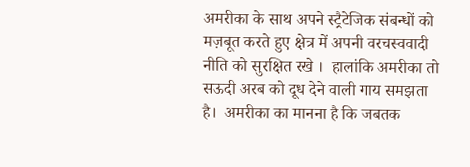अमरीका के साथ अपने स्ट्रैटेजिक संबन्धों को मज़बूत करते हुए क्षेत्र में अपनी वरचस्ववादी नीति को सुरक्षित रखे ।  हालांकि अमरीका तो सऊदी अरब को दूध देने वाली गाय समझता है।  अमरीका का मानना है कि जबतक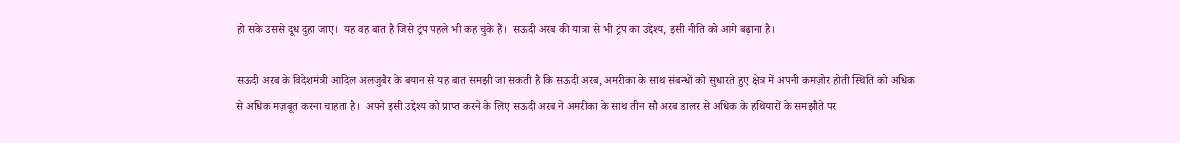हो सके उससे दूध दुहा जाए।  यह वह बात है जिसे ट्रंप पहले भी कह चुके हैं।  सऊदी अरब की यात्रा से भी ट्रंप का उद्देश्य, इसी नीति को आगे बढ़ाना है।

सऊदी अरब के विदेशमंत्री आदिल अलजुबैर के बयान से यह बात समझी जा सकती है कि सऊदी अरब, अमरीका के साथ संबन्धों को सुधारते हुए क्षेत्र में अपनी कमज़ोर होती स्थिति को अधिक से अधिक मज़बूत करना चाहता है।  अपने इसी उद्देश्य को प्राप्त करने के लिए सऊदी अरब ने अमरीका के साथ तीन सौ अरब डालर से अधिक के हथियारों के समझौते पर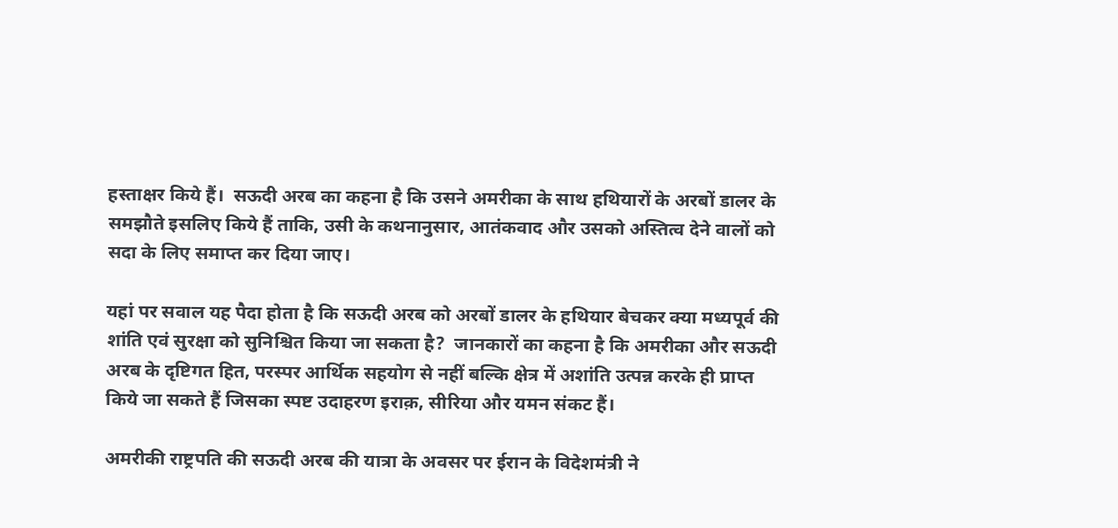हस्ताक्षर किये हैं।  सऊदी अरब का कहना है कि उसने अमरीका के साथ हथियारों के अरबों डालर के समझौते इसलिए किये हैं ताकि, उसी के कथनानुसार, आतंकवाद और उसको अस्तित्व देने वालों को सदा के लिए समाप्त कर दिया जाए।

यहां पर सवाल यह पैदा होता है कि सऊदी अरब को अरबों डालर के हथियार बेचकर क्या मध्यपूर्व की शांति एवं सुरक्षा को सुनिश्चित किया जा सकता है?  जानकारों का कहना है कि अमरीका और सऊदी अरब के दृष्टिगत हित, परस्पर आर्थिक सहयोग से नहीं बल्कि क्षेत्र में अशांति उत्पन्न करके ही प्राप्त किये जा सकते हैं जिसका स्पष्ट उदाहरण इराक़, सीरिया और यमन संकट हैं।

अमरीकी राष्ट्रपति की सऊदी अरब की यात्रा के अवसर पर ईरान के विदेशमंत्री ने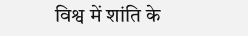विश्व में शांति के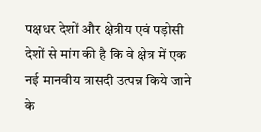पक्षधर देशों और क्षेत्रीय एवं पड़ोसी देशों से मांग की है कि वे क्षेत्र में एक नई मानवीय त्रासदी उत्पन्न किये जाने के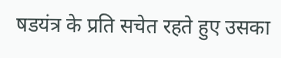षडयंत्र के प्रति सचेत रहते हुए उसका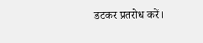डटकर प्रतरोध करें।